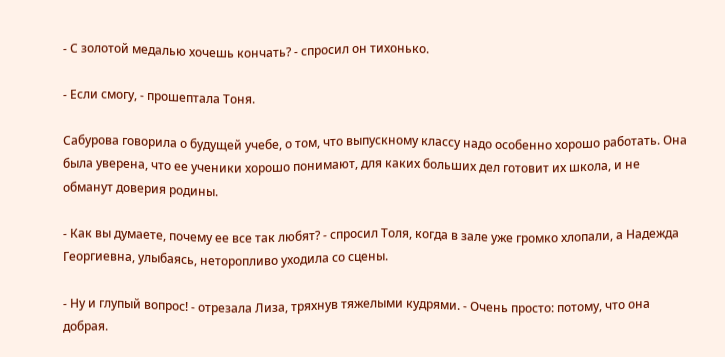- С золотой медалью хочешь кончать? - спросил он тихонько.

- Если смогу, - прошептала Тоня.

Сабурова говорила о будущей учебе, о том, что выпускному классу надо особенно хорошо работать. Она была уверена, что ее ученики хорошо понимают, для каких больших дел готовит их школа, и не обманут доверия родины.

- Как вы думаете, почему ее все так любят? - спросил Толя, когда в зале уже громко хлопали, а Надежда Георгиевна, улыбаясь, неторопливо уходила со сцены.

- Ну и глупый вопрос! - отрезала Лиза, тряхнув тяжелыми кудрями. - Очень просто: потому, что она добрая.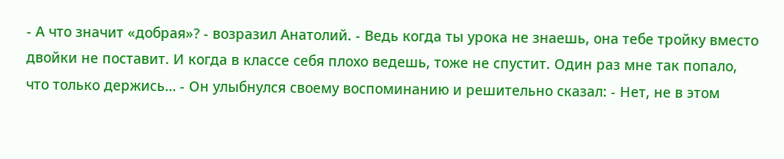- А что значит «добрая»? - возразил Анатолий. - Ведь когда ты урока не знаешь, она тебе тройку вместо двойки не поставит. И когда в классе себя плохо ведешь, тоже не спустит. Один раз мне так попало, что только держись… - Он улыбнулся своему воспоминанию и решительно сказал: - Нет, не в этом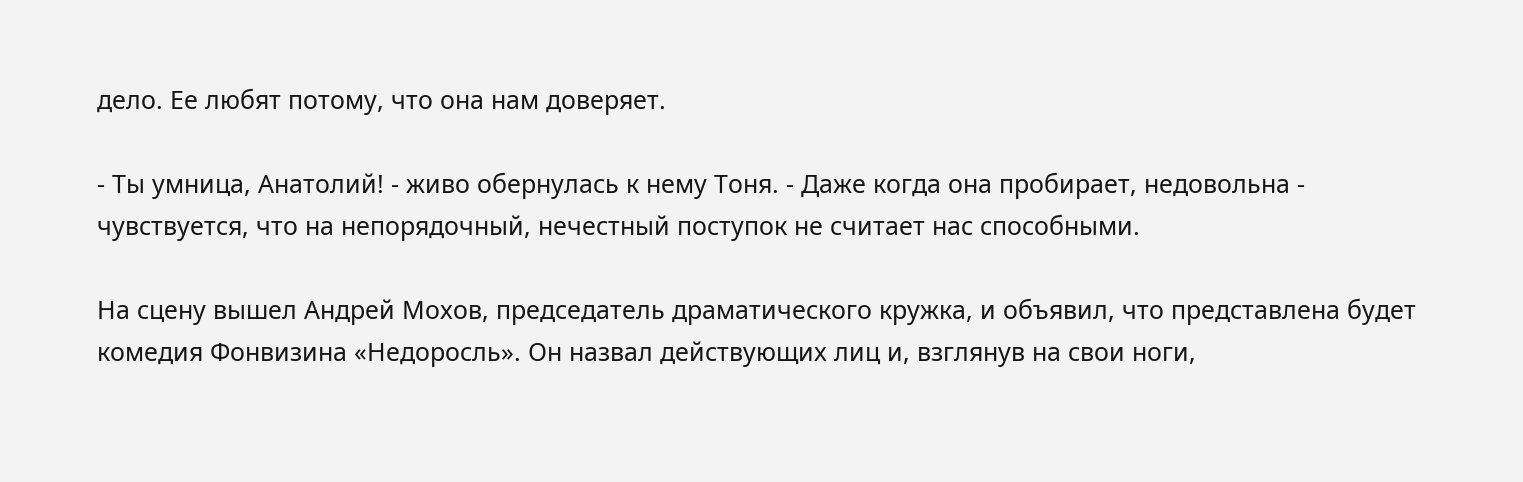дело. Ее любят потому, что она нам доверяет.

- Ты умница, Анатолий! - живо обернулась к нему Тоня. - Даже когда она пробирает, недовольна - чувствуется, что на непорядочный, нечестный поступок не считает нас способными.

На сцену вышел Андрей Мохов, председатель драматического кружка, и объявил, что представлена будет комедия Фонвизина «Недоросль». Он назвал действующих лиц и, взглянув на свои ноги,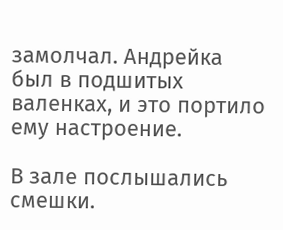замолчал. Андрейка был в подшитых валенках, и это портило ему настроение.

В зале послышались смешки.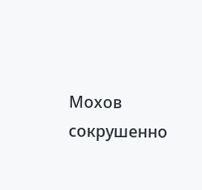Мохов сокрушенно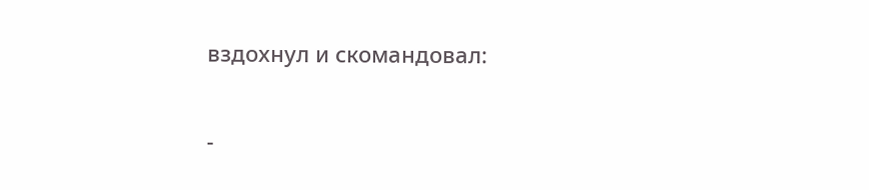вздохнул и скомандовал:

-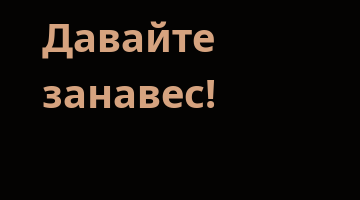Давайте занавес!